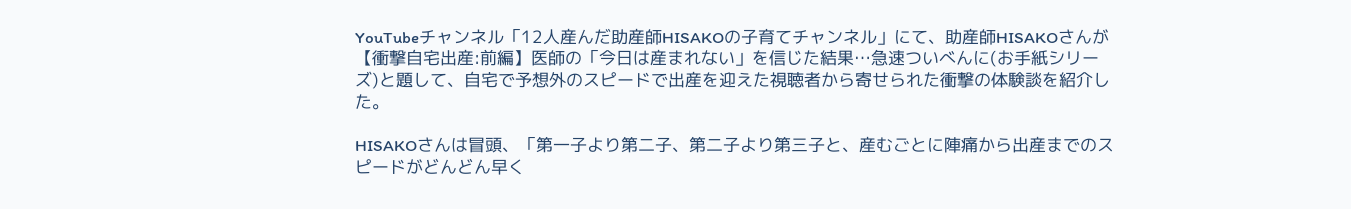YouTubeチャンネル「12人産んだ助産師HISAKOの子育てチャンネル」にて、助産師HISAKOさんが【衝撃自宅出産:前編】医師の「今日は産まれない」を信じた結果…急速ついべんに(お手紙シリーズ)と題して、自宅で予想外のスピードで出産を迎えた視聴者から寄せられた衝撃の体験談を紹介した。

HISAKOさんは冒頭、「第一子より第二子、第二子より第三子と、産むごとに陣痛から出産までのスピードがどんどん早く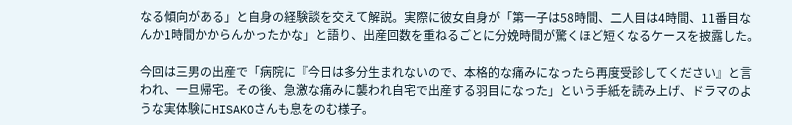なる傾向がある」と自身の経験談を交えて解説。実際に彼女自身が「第一子は58時間、二人目は4時間、11番目なんか1時間かからんかったかな」と語り、出産回数を重ねるごとに分娩時間が驚くほど短くなるケースを披露した。

今回は三男の出産で「病院に『今日は多分生まれないので、本格的な痛みになったら再度受診してください』と言われ、一旦帰宅。その後、急激な痛みに襲われ自宅で出産する羽目になった」という手紙を読み上げ、ドラマのような実体験にHISAKOさんも息をのむ様子。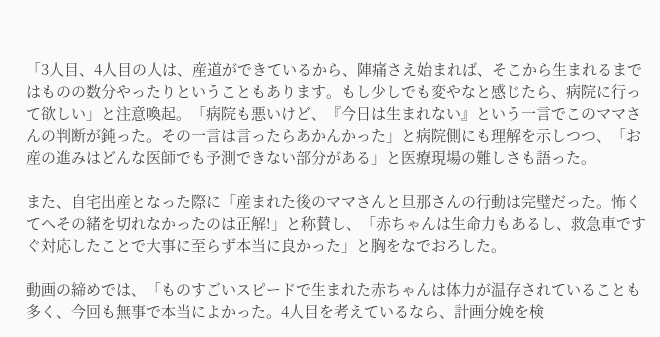「3人目、4人目の人は、産道ができているから、陣痛さえ始まれば、そこから生まれるまではものの数分やったりということもあります。もし少しでも変やなと感じたら、病院に行って欲しい」と注意喚起。「病院も悪いけど、『今日は生まれない』という一言でこのママさんの判断が鈍った。その一言は言ったらあかんかった」と病院側にも理解を示しつつ、「お産の進みはどんな医師でも予測できない部分がある」と医療現場の難しさも語った。

また、自宅出産となった際に「産まれた後のママさんと旦那さんの行動は完璧だった。怖くてへその緒を切れなかったのは正解!」と称賛し、「赤ちゃんは生命力もあるし、救急車ですぐ対応したことで大事に至らず本当に良かった」と胸をなでおろした。

動画の締めでは、「ものすごいスピードで生まれた赤ちゃんは体力が温存されていることも多く、今回も無事で本当によかった。4人目を考えているなら、計画分娩を検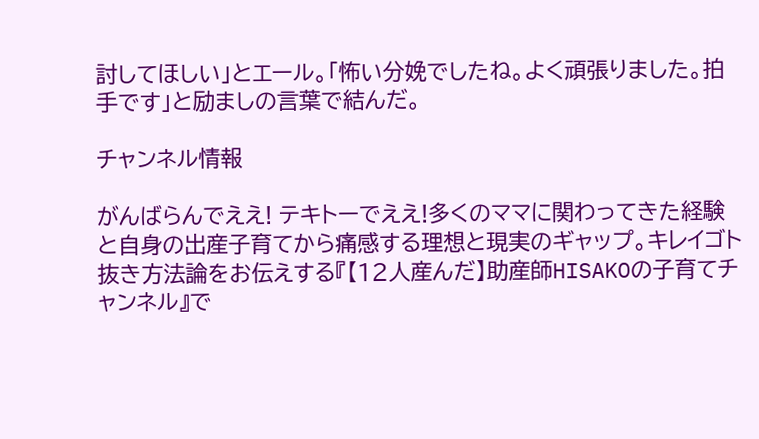討してほしい」とエール。「怖い分娩でしたね。よく頑張りました。拍手です」と励ましの言葉で結んだ。

チャンネル情報

がんばらんでええ! テキトーでええ!多くのママに関わってきた経験と自身の出産子育てから痛感する理想と現実のギャップ。キレイゴト抜き方法論をお伝えする『【12人産んだ】助産師HISAKOの子育てチャンネル』で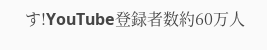す!YouTube登録者数約60万人